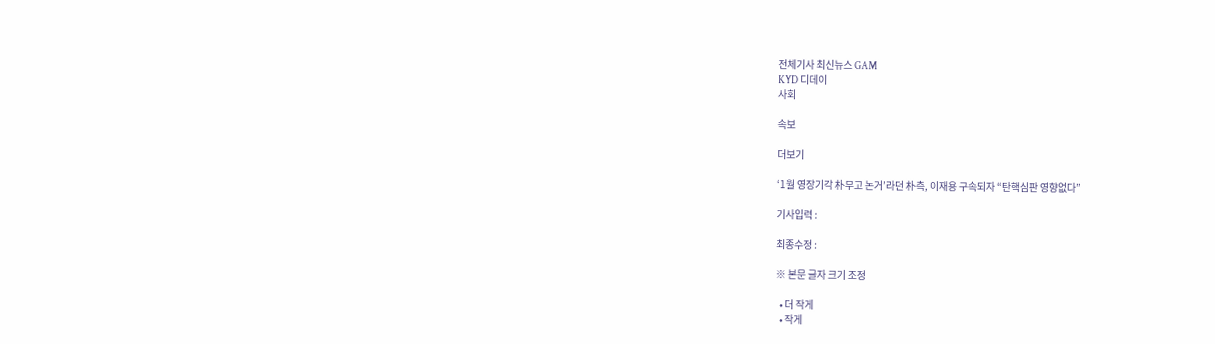전체기사 최신뉴스 GAM
KYD 디데이
사회

속보

더보기

‘1월 영장기각 朴무고 논거’라던 朴측, 이재용 구속되자 “탄핵심판 영향없다”

기사입력 :

최종수정 :

※ 본문 글자 크기 조정

  • 더 작게
  • 작게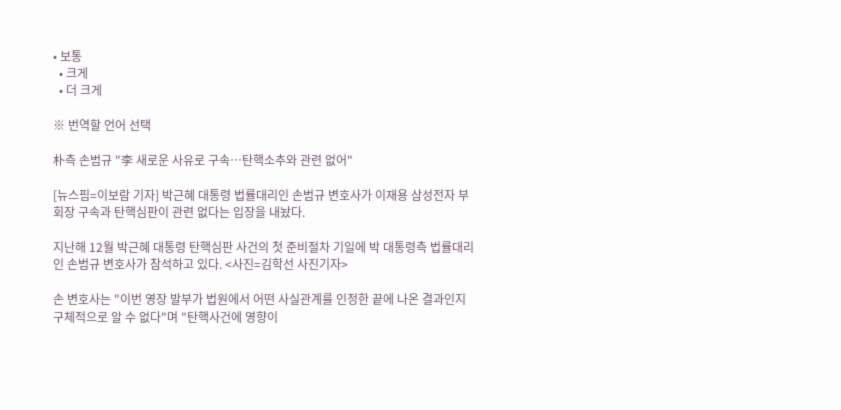• 보통
  • 크게
  • 더 크게

※ 번역할 언어 선택

朴측 손범규 "李 새로운 사유로 구속…탄핵소추와 관련 없어"

[뉴스핌=이보람 기자] 박근혜 대통령 법률대리인 손범규 변호사가 이재용 삼성전자 부회장 구속과 탄핵심판이 관련 없다는 입장을 내놨다.

지난해 12월 박근혜 대통령 탄핵심판 사건의 첫 준비절차 기일에 박 대통령측 법률대리인 손범규 변호사가 참석하고 있다. <사진=김학선 사진기자>

손 변호사는 "이번 영장 발부가 법원에서 어떤 사실관계를 인정한 끝에 나온 결과인지 구체적으로 알 수 없다"며 "탄핵사건에 영향이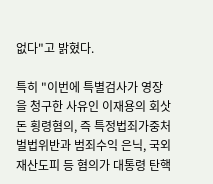없다"고 밝혔다.

특히 "이번에 특별검사가 영장을 청구한 사유인 이재용의 회삿돈 횡령혐의, 즉 특정법죄가중처벌법위반과 범죄수익 은닉, 국외재산도피 등 혐의가 대통령 탄핵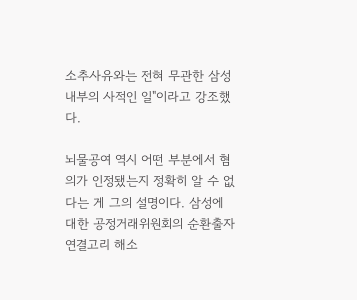소추사유와는 전혀 무관한 삼성 내부의 사적인 일"이라고 강조했다.

뇌물공여 역시 어떤 부분에서 혐의가 인정됐는지 정확히 알 수 없다는 게 그의 설명이다. 삼성에 대한 공정거래위원회의 순환출자 연결고리 해소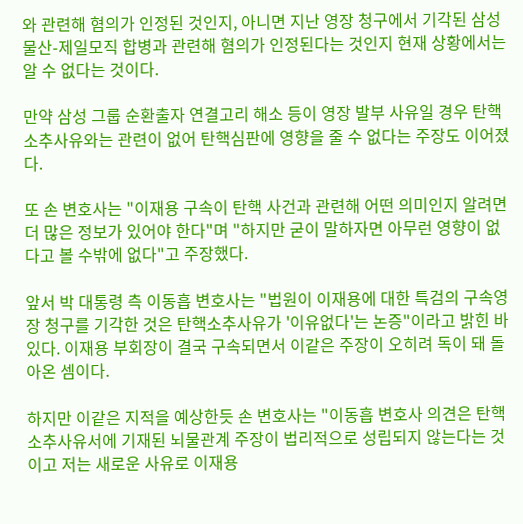와 관련해 혐의가 인정된 것인지, 아니면 지난 영장 청구에서 기각된 삼성물산-제일모직 합병과 관련해 혐의가 인정된다는 것인지 현재 상황에서는 알 수 없다는 것이다.

만약 삼성 그룹 순환출자 연결고리 해소 등이 영장 발부 사유일 경우 탄핵 소추사유와는 관련이 없어 탄핵심판에 영향을 줄 수 없다는 주장도 이어졌다.

또 손 변호사는 "이재용 구속이 탄핵 사건과 관련해 어떤 의미인지 알려면 더 많은 정보가 있어야 한다"며 "하지만 굳이 말하자면 아무런 영향이 없다고 볼 수밖에 없다"고 주장했다.

앞서 박 대통령 측 이동흡 변호사는 "법원이 이재용에 대한 특검의 구속영장 청구를 기각한 것은 탄핵소추사유가 '이유없다'는 논증"이라고 밝힌 바 있다. 이재용 부회장이 결국 구속되면서 이같은 주장이 오히려 독이 돼 돌아온 셈이다.

하지만 이같은 지적을 예상한듯 손 변호사는 "이동흡 변호사 의견은 탄핵 소추사유서에 기재된 뇌물관계 주장이 법리적으로 성립되지 않는다는 것이고 저는 새로운 사유로 이재용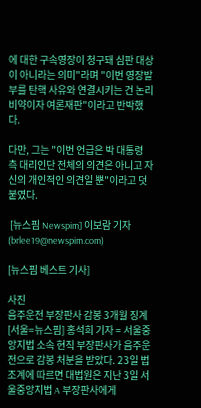에 대한 구속영장이 청구돼 심판 대상이 아니라는 의미"라며 "이번 영장발부를 탄핵 사유와 연결시키는 건 논리비약이자 여론재판"이라고 반박했다.

다만, 그는 "이번 언급은 박 대통령 측 대리인단 전체의 의견은 아니고 자신의 개인적인 의견일 뿐"이라고 덧붙였다.

 [뉴스핌 Newspim] 이보람 기자 (brlee19@newspim.com)

[뉴스핌 베스트 기사]

사진
음주운전 부장판사 감봉 3개월 징계 [서울=뉴스핌] 홍석희 기자 = 서울중앙지법 소속 현직 부장판사가 음주운전으로 감봉 처분을 받았다. 23일 법조계에 따르면 대법원은 지난 3일 서울중앙지법 A 부장판사에게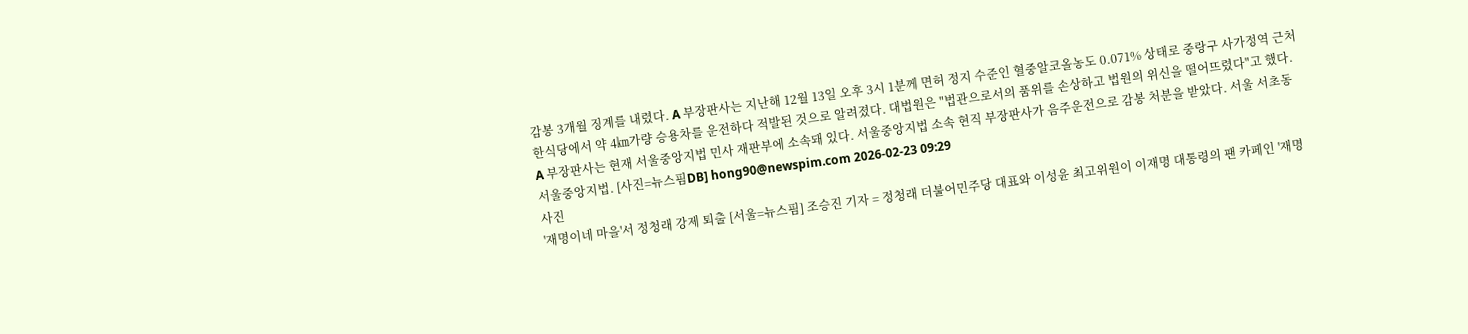감봉 3개월 징계를 내렸다. A 부장판사는 지난해 12월 13일 오후 3시 1분께 면허 정지 수준인 혈중알코올농도 0.071% 상태로 중랑구 사가정역 근처 한식당에서 약 4㎞가량 승용차를 운전하다 적발된 것으로 알려졌다. 대법원은 "법관으로서의 품위를 손상하고 법원의 위신을 떨어뜨렸다"고 했다. A 부장판사는 현재 서울중앙지법 민사 재판부에 소속돼 있다. 서울중앙지법 소속 현직 부장판사가 음주운전으로 감봉 처분을 받았다. 서울 서초동 서울중앙지법. [사진=뉴스핌DB] hong90@newspim.com 2026-02-23 09:29
사진
'재명이네 마을'서 정청래 강제 퇴출 [서울=뉴스핌] 조승진 기자 = 정청래 더불어민주당 대표와 이성윤 최고위원이 이재명 대통령의 팬 카페인 '재명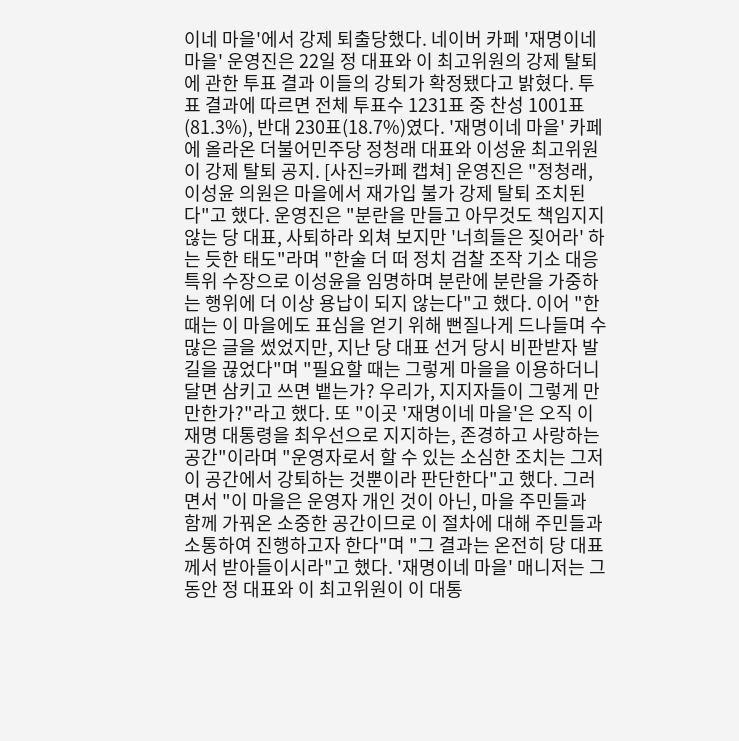이네 마을'에서 강제 퇴출당했다. 네이버 카페 '재명이네 마을' 운영진은 22일 정 대표와 이 최고위원의 강제 탈퇴에 관한 투표 결과 이들의 강퇴가 확정됐다고 밝혔다. 투표 결과에 따르면 전체 투표수 1231표 중 찬성 1001표(81.3%), 반대 230표(18.7%)였다. '재명이네 마을' 카페에 올라온 더불어민주당 정청래 대표와 이성윤 최고위원이 강제 탈퇴 공지. [사진=카페 캡쳐] 운영진은 "정청래, 이성윤 의원은 마을에서 재가입 불가 강제 탈퇴 조치된다"고 했다. 운영진은 "분란을 만들고 아무것도 책임지지 않는 당 대표, 사퇴하라 외쳐 보지만 '너희들은 짖어라' 하는 듯한 태도"라며 "한술 더 떠 정치 검찰 조작 기소 대응 특위 수장으로 이성윤을 임명하며 분란에 분란을 가중하는 행위에 더 이상 용납이 되지 않는다"고 했다. 이어 "한때는 이 마을에도 표심을 얻기 위해 뻔질나게 드나들며 수많은 글을 썼었지만, 지난 당 대표 선거 당시 비판받자 발길을 끊었다"며 "필요할 때는 그렇게 마을을 이용하더니 달면 삼키고 쓰면 뱉는가? 우리가, 지지자들이 그렇게 만만한가?"라고 했다. 또 "이곳 '재명이네 마을'은 오직 이재명 대통령을 최우선으로 지지하는, 존경하고 사랑하는 공간"이라며 "운영자로서 할 수 있는 소심한 조치는 그저 이 공간에서 강퇴하는 것뿐이라 판단한다"고 했다. 그러면서 "이 마을은 운영자 개인 것이 아닌, 마을 주민들과 함께 가꿔온 소중한 공간이므로 이 절차에 대해 주민들과 소통하여 진행하고자 한다"며 "그 결과는 온전히 당 대표께서 받아들이시라"고 했다. '재명이네 마을' 매니저는 그동안 정 대표와 이 최고위원이 이 대통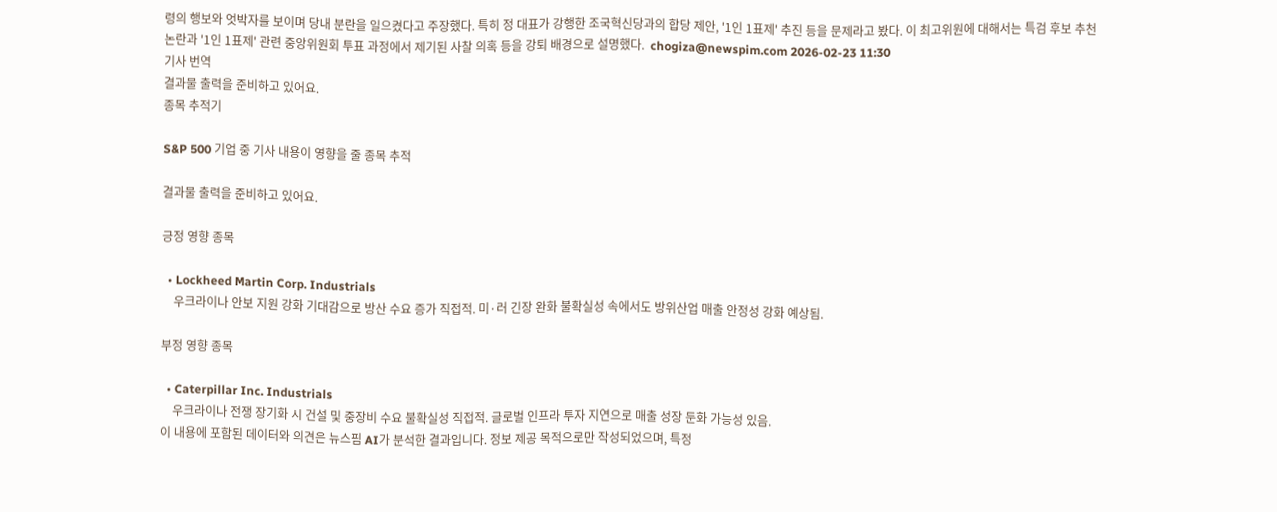령의 행보와 엇박자를 보이며 당내 분란을 일으켰다고 주장했다. 특히 정 대표가 강행한 조국혁신당과의 합당 제안, '1인 1표제' 추진 등을 문제라고 봤다. 이 최고위원에 대해서는 특검 후보 추천 논란과 '1인 1표제' 관련 중앙위원회 투표 과정에서 제기된 사찰 의혹 등을 강퇴 배경으로 설명했다.  chogiza@newspim.com 2026-02-23 11:30
기사 번역
결과물 출력을 준비하고 있어요.
종목 추적기

S&P 500 기업 중 기사 내용이 영향을 줄 종목 추적

결과물 출력을 준비하고 있어요.

긍정 영향 종목

  • Lockheed Martin Corp. Industrials
    우크라이나 안보 지원 강화 기대감으로 방산 수요 증가 직접적. 미·러 긴장 완화 불확실성 속에서도 방위산업 매출 안정성 강화 예상됨.

부정 영향 종목

  • Caterpillar Inc. Industrials
    우크라이나 전쟁 장기화 시 건설 및 중장비 수요 불확실성 직접적. 글로벌 인프라 투자 지연으로 매출 성장 둔화 가능성 있음.
이 내용에 포함된 데이터와 의견은 뉴스핌 AI가 분석한 결과입니다. 정보 제공 목적으로만 작성되었으며, 특정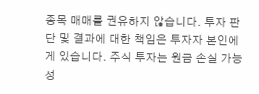종목 매매를 권유하지 않습니다. 투자 판단 및 결과에 대한 책임은 투자자 본인에게 있습니다. 주식 투자는 원금 손실 가능성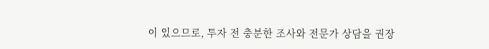이 있으므로, 투자 전 충분한 조사와 전문가 상담을 권장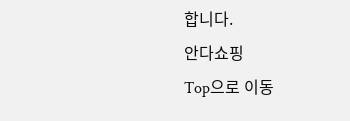합니다.
안다쇼핑
Top으로 이동